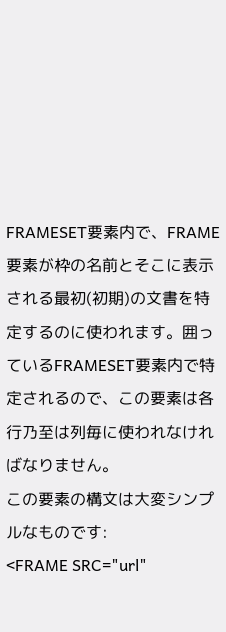FRAMESET要素内で、FRAME要素が枠の名前とそこに表示される最初(初期)の文書を特定するのに使われます。囲っているFRAMESET要素内で特定されるので、この要素は各行乃至は列毎に使われなければなりません。
この要素の構文は大変シンプルなものです:
<FRAME SRC="url"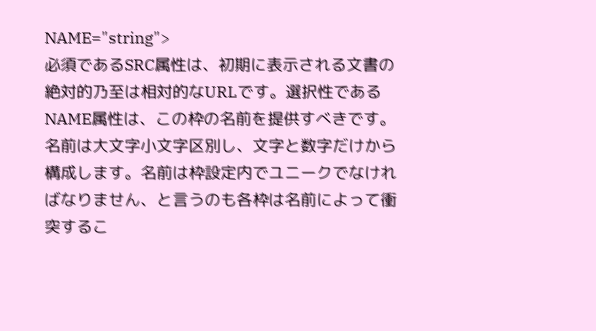NAME="string">
必須であるSRC属性は、初期に表示される文書の絶対的乃至は相対的なURLです。選択性であるNAME属性は、この枠の名前を提供すべきです。名前は大文字小文字区別し、文字と数字だけから構成します。名前は枠設定内でユニークでなければなりません、と言うのも各枠は名前によって衝突するこ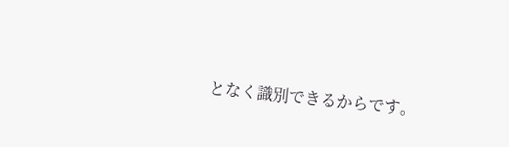となく識別できるからです。